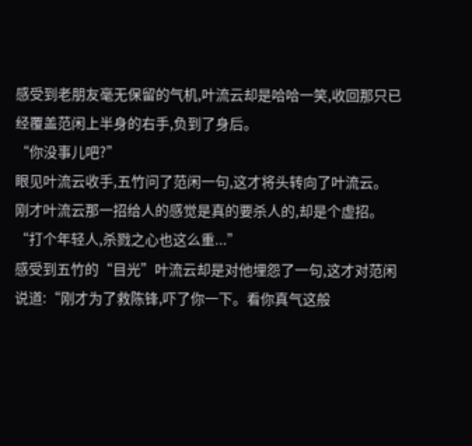感受到老朋友毫无保留的气机,叶流云却是哈哈一笑,收回那只已经覆盖范闲上半身的右手,负到了身后。
“你没事儿吧?”
眼见叶流云收手,五竹问了范闲一句,这才将头转向了叶流云。
刚才叶流云那一招给人的感觉是真的要杀人的,却是个虚招。
“打个年轻人,杀戮之心也这么重...”
感受到五竹的“目光”叶流云却是对他埋怨了一句,这才对范闲说道:“刚才为了救陈锋,吓了你一下。看你真气这般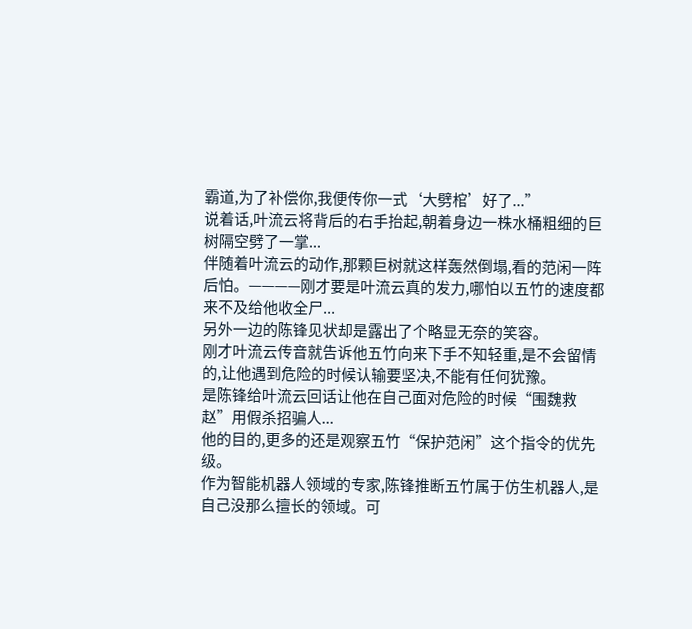霸道,为了补偿你,我便传你一式‘大劈棺’好了...”
说着话,叶流云将背后的右手抬起,朝着身边一株水桶粗细的巨树隔空劈了一掌...
伴随着叶流云的动作,那颗巨树就这样轰然倒塌,看的范闲一阵后怕。————刚才要是叶流云真的发力,哪怕以五竹的速度都来不及给他收全尸...
另外一边的陈锋见状却是露出了个略显无奈的笑容。
刚才叶流云传音就告诉他五竹向来下手不知轻重,是不会留情的,让他遇到危险的时候认输要坚决,不能有任何犹豫。
是陈锋给叶流云回话让他在自己面对危险的时候“围魏救赵”用假杀招骗人...
他的目的,更多的还是观察五竹“保护范闲”这个指令的优先级。
作为智能机器人领域的专家,陈锋推断五竹属于仿生机器人,是自己没那么擅长的领域。可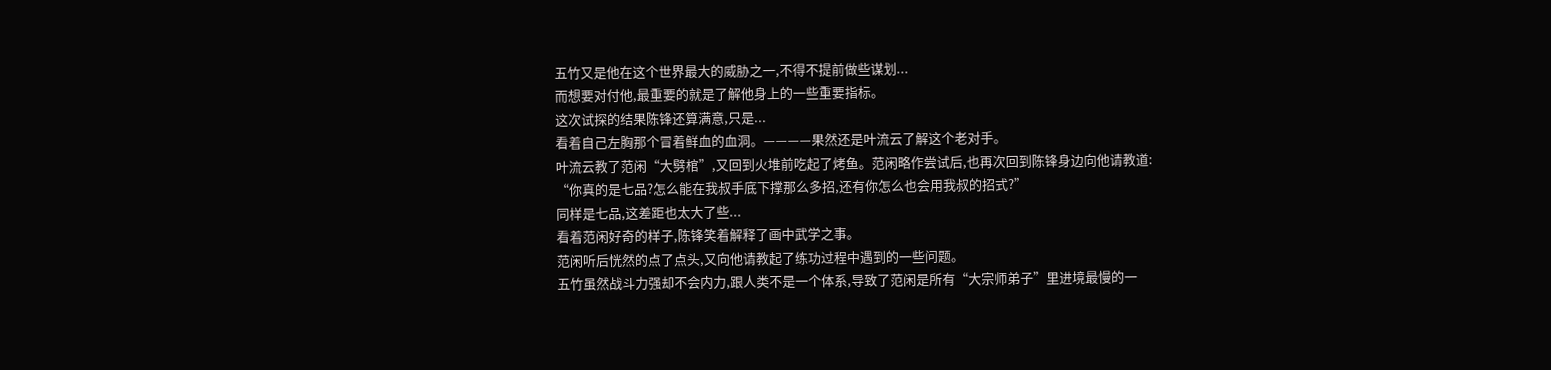五竹又是他在这个世界最大的威胁之一,不得不提前做些谋划...
而想要对付他,最重要的就是了解他身上的一些重要指标。
这次试探的结果陈锋还算满意,只是...
看着自己左胸那个冒着鲜血的血洞。————果然还是叶流云了解这个老对手。
叶流云教了范闲“大劈棺”,又回到火堆前吃起了烤鱼。范闲略作尝试后,也再次回到陈锋身边向他请教道:
“你真的是七品?怎么能在我叔手底下撑那么多招,还有你怎么也会用我叔的招式?”
同样是七品,这差距也太大了些...
看着范闲好奇的样子,陈锋笑着解释了画中武学之事。
范闲听后恍然的点了点头,又向他请教起了练功过程中遇到的一些问题。
五竹虽然战斗力强却不会内力,跟人类不是一个体系,导致了范闲是所有“大宗师弟子”里进境最慢的一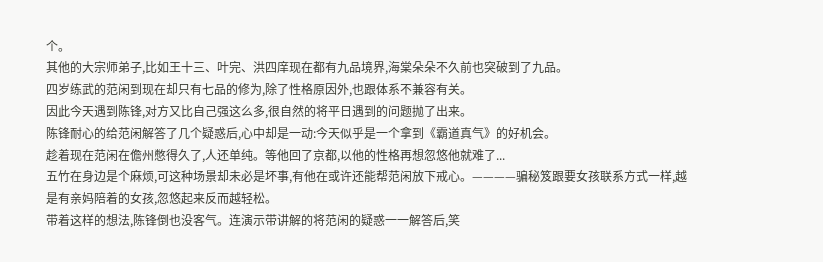个。
其他的大宗师弟子,比如王十三、叶完、洪四庠现在都有九品境界,海棠朵朵不久前也突破到了九品。
四岁练武的范闲到现在却只有七品的修为,除了性格原因外,也跟体系不兼容有关。
因此今天遇到陈锋,对方又比自己强这么多,很自然的将平日遇到的问题抛了出来。
陈锋耐心的给范闲解答了几个疑惑后,心中却是一动:今天似乎是一个拿到《霸道真气》的好机会。
趁着现在范闲在儋州憋得久了,人还单纯。等他回了京都,以他的性格再想忽悠他就难了...
五竹在身边是个麻烦,可这种场景却未必是坏事,有他在或许还能帮范闲放下戒心。————骗秘笈跟要女孩联系方式一样,越是有亲妈陪着的女孩,忽悠起来反而越轻松。
带着这样的想法,陈锋倒也没客气。连演示带讲解的将范闲的疑惑一一解答后,笑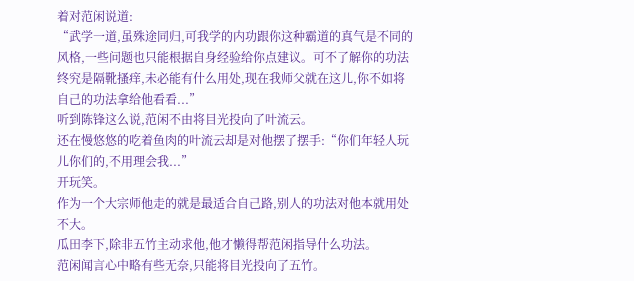着对范闲说道:
“武学一道,虽殊途同归,可我学的内功跟你这种霸道的真气是不同的风格,一些问题也只能根据自身经验给你点建议。可不了解你的功法终究是隔靴搔痒,未必能有什么用处,现在我师父就在这儿,你不如将自己的功法拿给他看看...”
听到陈锋这么说,范闲不由将目光投向了叶流云。
还在慢悠悠的吃着鱼肉的叶流云却是对他摆了摆手:“你们年轻人玩儿你们的,不用理会我...”
开玩笑。
作为一个大宗师他走的就是最适合自己路,别人的功法对他本就用处不大。
瓜田李下,除非五竹主动求他,他才懒得帮范闲指导什么功法。
范闲闻言心中略有些无奈,只能将目光投向了五竹。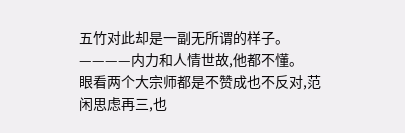五竹对此却是一副无所谓的样子。————内力和人情世故,他都不懂。
眼看两个大宗师都是不赞成也不反对,范闲思虑再三,也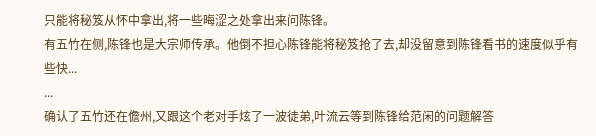只能将秘笈从怀中拿出,将一些晦涩之处拿出来问陈锋。
有五竹在侧,陈锋也是大宗师传承。他倒不担心陈锋能将秘笈抢了去,却没留意到陈锋看书的速度似乎有些快...
...
确认了五竹还在儋州,又跟这个老对手炫了一波徒弟,叶流云等到陈锋给范闲的问题解答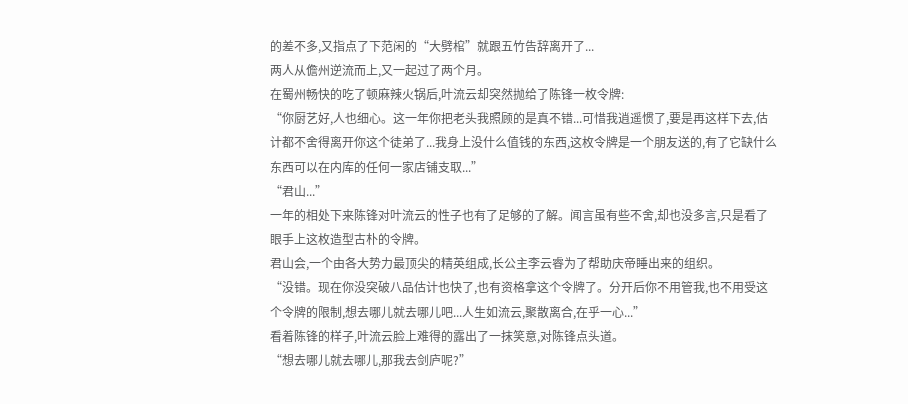的差不多,又指点了下范闲的“大劈棺”就跟五竹告辞离开了...
两人从儋州逆流而上,又一起过了两个月。
在蜀州畅快的吃了顿麻辣火锅后,叶流云却突然抛给了陈锋一枚令牌:
“你厨艺好,人也细心。这一年你把老头我照顾的是真不错...可惜我逍遥惯了,要是再这样下去,估计都不舍得离开你这个徒弟了...我身上没什么值钱的东西,这枚令牌是一个朋友送的,有了它缺什么东西可以在内库的任何一家店铺支取...”
“君山...”
一年的相处下来陈锋对叶流云的性子也有了足够的了解。闻言虽有些不舍,却也没多言,只是看了眼手上这枚造型古朴的令牌。
君山会,一个由各大势力最顶尖的精英组成,长公主李云睿为了帮助庆帝睡出来的组织。
“没错。现在你没突破八品估计也快了,也有资格拿这个令牌了。分开后你不用管我,也不用受这个令牌的限制,想去哪儿就去哪儿吧...人生如流云,聚散离合,在乎一心...”
看着陈锋的样子,叶流云脸上难得的露出了一抹笑意,对陈锋点头道。
“想去哪儿就去哪儿,那我去剑庐呢?”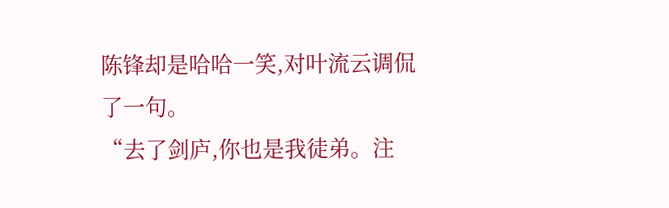陈锋却是哈哈一笑,对叶流云调侃了一句。
“去了剑庐,你也是我徒弟。注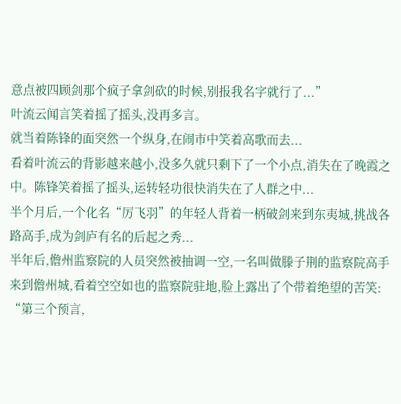意点被四顾剑那个疯子拿剑砍的时候,别报我名字就行了...”
叶流云闻言笑着摇了摇头,没再多言。
就当着陈锋的面突然一个纵身,在闹市中笑着高歌而去...
看着叶流云的背影越来越小,没多久就只剩下了一个小点,消失在了晚霞之中。陈锋笑着摇了摇头,运转轻功很快消失在了人群之中...
半个月后,一个化名“厉飞羽”的年轻人背着一柄破剑来到东夷城,挑战各路高手,成为剑庐有名的后起之秀...
半年后,儋州监察院的人员突然被抽调一空,一名叫做滕子荆的监察院高手来到儋州城,看着空空如也的监察院驻地,脸上露出了个带着绝望的苦笑:
“第三个预言,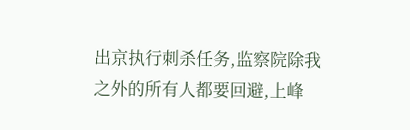出京执行刺杀任务,监察院除我之外的所有人都要回避,上峰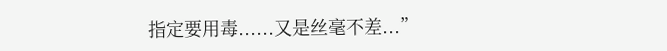指定要用毒......又是丝毫不差...”